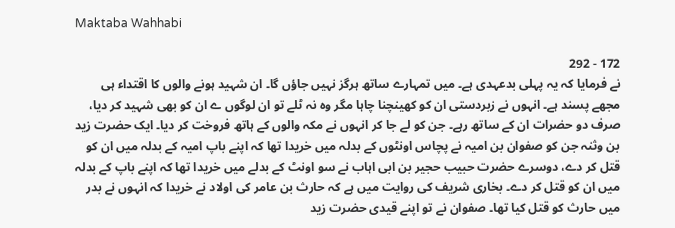Maktaba Wahhabi

172 - 292
نے فرمایا کہ یہ پہلی بدعہدی ہے۔ میں تمہارے ساتھ ہرگز نہیں جاؤں گا۔ ان شہید ہونے والوں کا اقتداء ہی مجھے پسند ہے۔ انہوں نے زبردستی ان کو کھینچنا چاہا مگر وہ نہ ٹلے تو ان لوگوں ے ان کو بھی شہید کر دیا، صرف دو حضرات ان کے ساتھ رہے۔ جن کو لے جا کر انہوں نے مکہ والوں کے ہاتھ فروخت کر دیا۔ ایک حضرت زید بن وثنہ جن کو صفوان بن امیہ نے پچاس اونٹوں کے بدلہ میں خریدا تھا کہ اپنے باپ امیہ کے بدلہ میں ان کو قتل کر دے، دوسرے حضرت حبیب حجیر بن ابی اہاب نے سو اونٹ کے بدلے میں خریدا تھا کہ اپنے باپ کے بدلہ میں ان کو قتل کر دے۔ بخاری شریف کی روایت میں ہے کہ حارث بن عامر کی اولاد نے خریدا کہ انہوں نے بدر میں حارث کو قتل کیا تھا۔ صفوان نے تو اپنے قیدی حضرت زید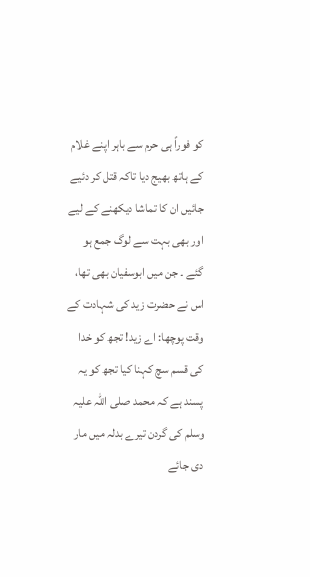کو فوراً ہی حرم سے باہر اپنے غلام کے ہاتھ بھیج دیا تاکہ قتل کر دئیے جائیں ان کا تماشا دیکھنے کے لیے اور بھی بہت سے لوگ جمع ہو گئے ۔ جن میں ابوسفیان بھی تھا، اس نے حضرت زید کی شہادت کے وقت پوچھا: اے زید! تجھ کو خدا کی قسم سچ کہنا کیا تجھ کو یہ پسند ہے کہ محمد صلی اللہ علیہ وسلم کی گردن تیرے بدلہ میں مار دی جائے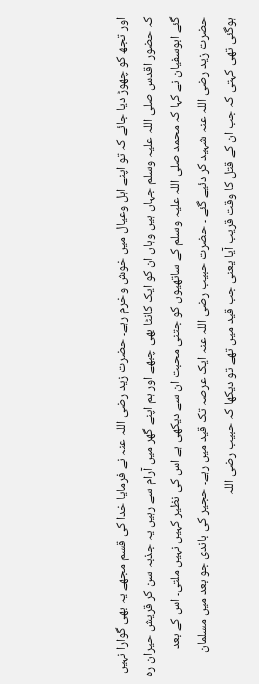اور تجھ کو چھوڑ دیا جائے کہ تو اپنے اہل وعیال میں خوش وخرم رہے۔ حضرت زید رضی اللہ عنہ نے فرمایا خدا کی قسم مجھے یہ بھی گوارا نہیں کہ حضور اقدس صلی اللہ علیہ وسلم جہاں ہیں وہاں ان کو ایک کانٹا بھی چبھے اور ہم اپنے گھر میں آرام سے رہیں یہ جذبہ سن کر قریش حیران رہ گئے ابوسفیان نے کہا کہ محمد صلی اللہ علیہ وسلم کے ساتھیوں کو جتنی محبت ان سے دیکھی ہے اس کی نظیر کہیں نہیں ملتی۔ اس کے بعد حضرت زید رضی اللہ عنہ شہید کر دئیے گئے ۔ حضرت حبیب رضی اللہ عنہ ایک عرصہ تک قید میں رہے۔ حجیر کی باندی جو بعد میں مسلمان ہوگئی تھی کہتی کہ جب ان کے قتل کا وقت قریب آیا یعنی جب قید میں تھے تو دیکھا کہ حبیب رضی اللہ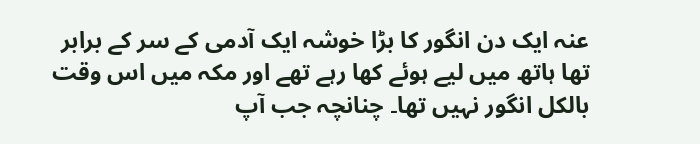عنہ ایک دن انگور کا بڑا خوشہ ایک آدمی کے سر کے برابر تھا ہاتھ میں لیے ہوئے کھا رہے تھے اور مکہ میں اس وقت بالکل انگور نہیں تھا۔ چنانچہ جب آپ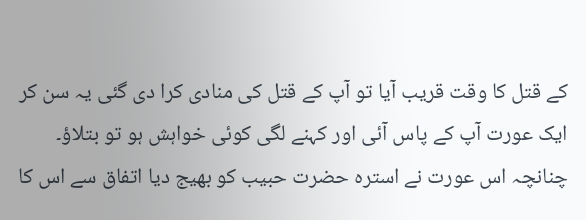کے قتل کا وقت قریب آیا تو آپ کے قتل کی منادی کرا دی گئی یہ سن کر ایک عورت آپ کے پاس آئی اور کہنے لگی کوئی خواہش ہو تو بتلاؤ۔ چنانچہ اس عورت نے استرہ حضرت حبیب کو بھیج دیا اتفاق سے اس کا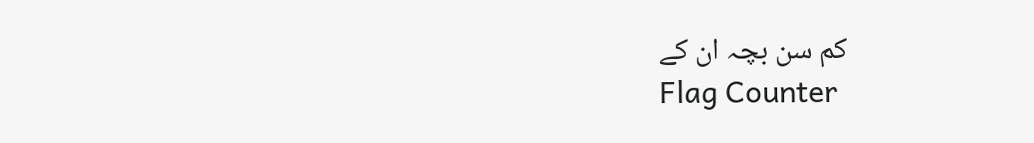کم سن بچہ ان کے
Flag Counter